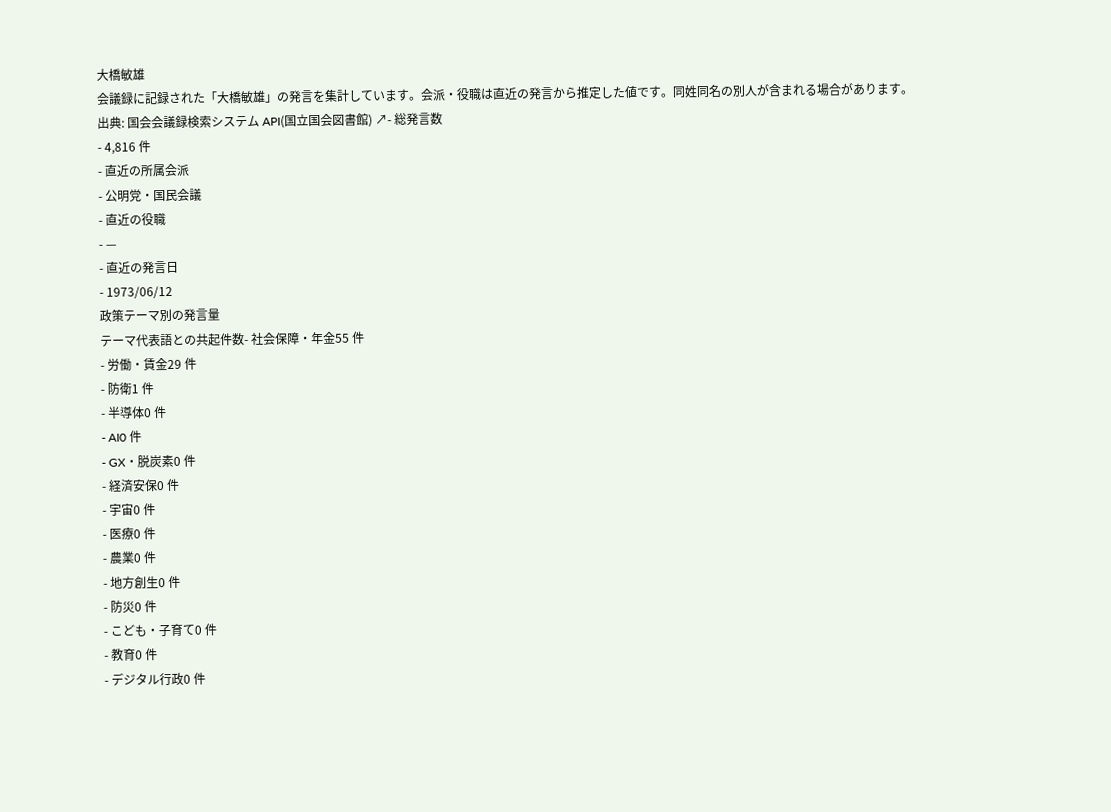大橋敏雄
会議録に記録された「大橋敏雄」の発言を集計しています。会派・役職は直近の発言から推定した値です。同姓同名の別人が含まれる場合があります。
出典: 国会会議録検索システム API(国立国会図書館) ↗- 総発言数
- 4,816 件
- 直近の所属会派
- 公明党・国民会議
- 直近の役職
- —
- 直近の発言日
- 1973/06/12
政策テーマ別の発言量
テーマ代表語との共起件数- 社会保障・年金55 件
- 労働・賃金29 件
- 防衛1 件
- 半導体0 件
- AI0 件
- GX・脱炭素0 件
- 経済安保0 件
- 宇宙0 件
- 医療0 件
- 農業0 件
- 地方創生0 件
- 防災0 件
- こども・子育て0 件
- 教育0 件
- デジタル行政0 件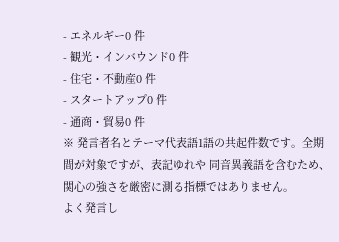- エネルギー0 件
- 観光・インバウンド0 件
- 住宅・不動産0 件
- スタートアップ0 件
- 通商・貿易0 件
※ 発言者名とテーマ代表語1語の共起件数です。全期間が対象ですが、表記ゆれや 同音異義語を含むため、関心の強さを厳密に測る指標ではありません。
よく発言し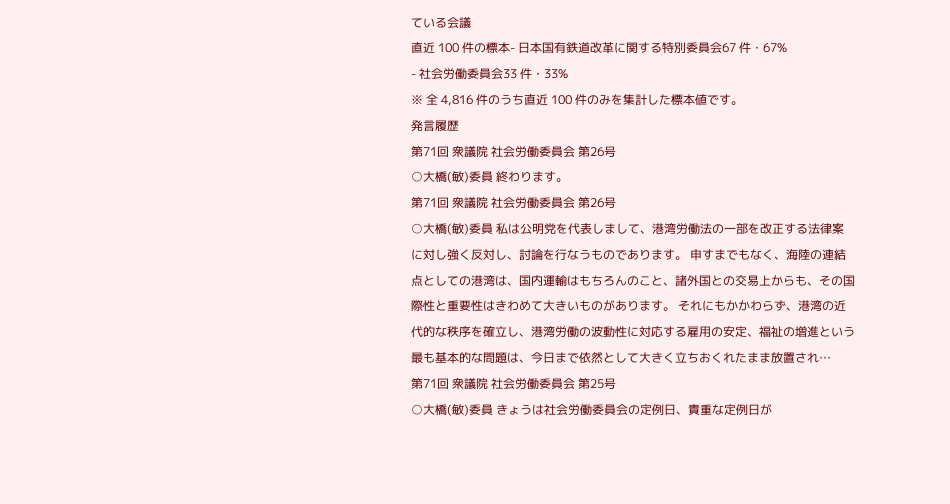ている会議
直近 100 件の標本- 日本国有鉄道改革に関する特別委員会67 件・67%
- 社会労働委員会33 件・33%
※ 全 4,816 件のうち直近 100 件のみを集計した標本値です。
発言履歴
第71回 衆議院 社会労働委員会 第26号
○大橋(敏)委員 終わります。
第71回 衆議院 社会労働委員会 第26号
○大橋(敏)委員 私は公明党を代表しまして、港湾労働法の一部を改正する法律案に対し強く反対し、討論を行なうものであります。 申すまでもなく、海陸の連結点としての港湾は、国内運輸はもちろんのこと、諸外国との交易上からも、その国際性と重要性はきわめて大きいものがあります。 それにもかかわらず、港湾の近代的な秩序を確立し、港湾労働の波動性に対応する雇用の安定、福祉の増進という最も基本的な問題は、今日まで依然として大きく立ちおくれたまま放置され…
第71回 衆議院 社会労働委員会 第25号
○大橋(敏)委員 きょうは社会労働委員会の定例日、貴重な定例日が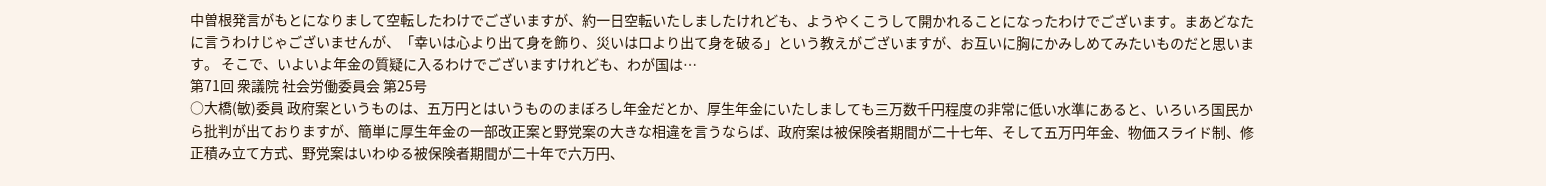中曽根発言がもとになりまして空転したわけでございますが、約一日空転いたしましたけれども、ようやくこうして開かれることになったわけでございます。まあどなたに言うわけじゃございませんが、「幸いは心より出て身を飾り、災いは口より出て身を破る」という教えがございますが、お互いに胸にかみしめてみたいものだと思います。 そこで、いよいよ年金の質疑に入るわけでございますけれども、わが国は…
第71回 衆議院 社会労働委員会 第25号
○大橋(敏)委員 政府案というものは、五万円とはいうもののまぼろし年金だとか、厚生年金にいたしましても三万数千円程度の非常に低い水準にあると、いろいろ国民から批判が出ておりますが、簡単に厚生年金の一部改正案と野党案の大きな相違を言うならば、政府案は被保険者期間が二十七年、そして五万円年金、物価スライド制、修正積み立て方式、野党案はいわゆる被保険者期間が二十年で六万円、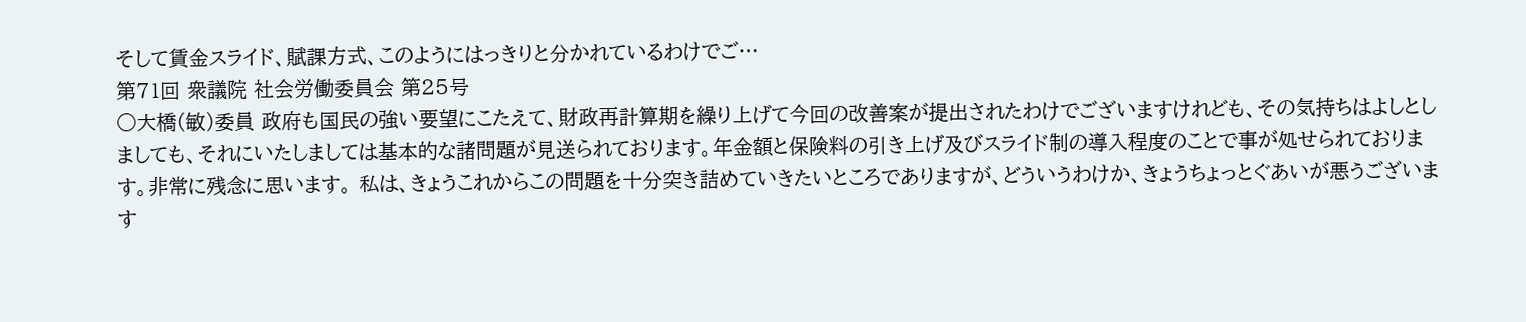そして賃金スライド、賦課方式、このようにはっきりと分かれているわけでご…
第71回 衆議院 社会労働委員会 第25号
○大橋(敏)委員 政府も国民の強い要望にこたえて、財政再計算期を繰り上げて今回の改善案が提出されたわけでございますけれども、その気持ちはよしとしましても、それにいたしましては基本的な諸問題が見送られております。年金額と保険料の引き上げ及びスライド制の導入程度のことで事が処せられております。非常に残念に思います。 私は、きょうこれからこの問題を十分突き詰めていきたいところでありますが、どういうわけか、きょうちょっとぐあいが悪うございます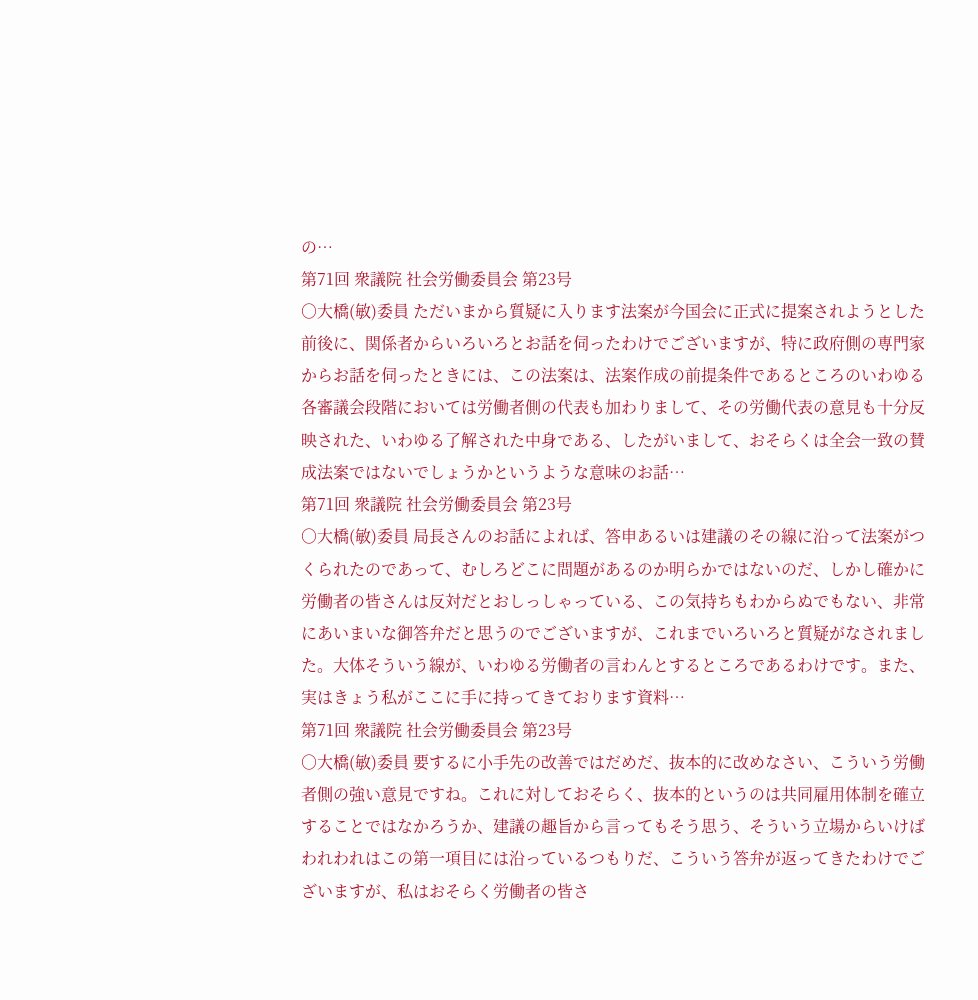の…
第71回 衆議院 社会労働委員会 第23号
○大橋(敏)委員 ただいまから質疑に入ります法案が今国会に正式に提案されようとした前後に、関係者からいろいろとお話を伺ったわけでございますが、特に政府側の専門家からお話を伺ったときには、この法案は、法案作成の前提条件であるところのいわゆる各審議会段階においては労働者側の代表も加わりまして、その労働代表の意見も十分反映された、いわゆる了解された中身である、したがいまして、おそらくは全会一致の賛成法案ではないでしょうかというような意味のお話…
第71回 衆議院 社会労働委員会 第23号
○大橋(敏)委員 局長さんのお話によれば、答申あるいは建議のその線に沿って法案がつくられたのであって、むしろどこに問題があるのか明らかではないのだ、しかし確かに労働者の皆さんは反対だとおしっしゃっている、この気持ちもわからぬでもない、非常にあいまいな御答弁だと思うのでございますが、これまでいろいろと質疑がなされました。大体そういう線が、いわゆる労働者の言わんとするところであるわけです。また、実はきょう私がここに手に持ってきております資料…
第71回 衆議院 社会労働委員会 第23号
○大橋(敏)委員 要するに小手先の改善ではだめだ、抜本的に改めなさい、こういう労働者側の強い意見ですね。これに対しておそらく、抜本的というのは共同雇用体制を確立することではなかろうか、建議の趣旨から言ってもそう思う、そういう立場からいけばわれわれはこの第一項目には沿っているつもりだ、こういう答弁が返ってきたわけでございますが、私はおそらく労働者の皆さ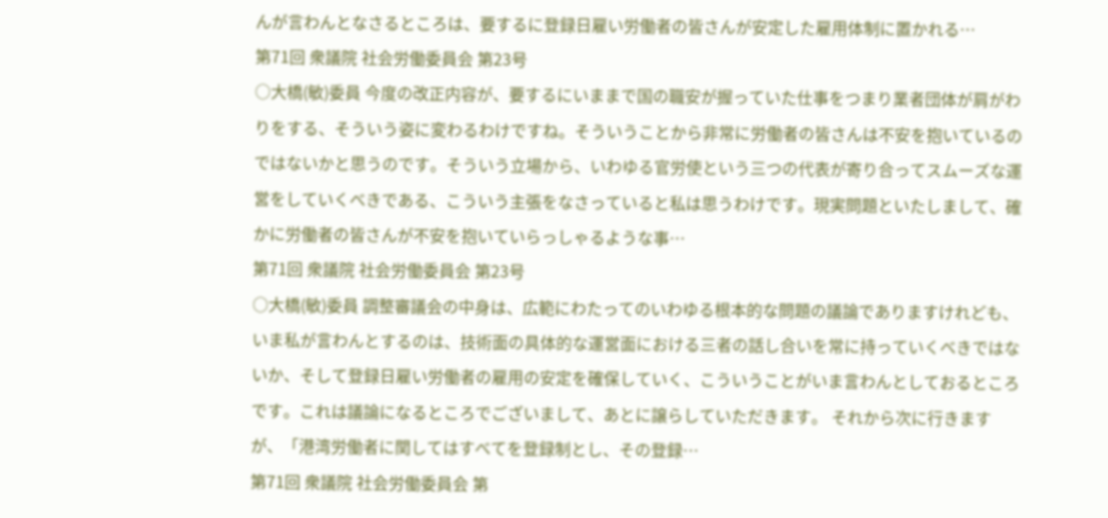んが言わんとなさるところは、要するに登録日雇い労働者の皆さんが安定した雇用体制に置かれる…
第71回 衆議院 社会労働委員会 第23号
○大橋(敏)委員 今度の改正内容が、要するにいままで国の職安が握っていた仕事をつまり業者団体が肩がわりをする、そういう姿に変わるわけですね。そういうことから非常に労働者の皆さんは不安を抱いているのではないかと思うのです。そういう立場から、いわゆる官労使という三つの代表が寄り合ってスムーズな運営をしていくべきである、こういう主張をなさっていると私は思うわけです。現実問題といたしまして、確かに労働者の皆さんが不安を抱いていらっしゃるような事…
第71回 衆議院 社会労働委員会 第23号
○大橋(敏)委員 調整審議会の中身は、広範にわたってのいわゆる根本的な問題の議論でありますけれども、いま私が言わんとするのは、技術面の具体的な運営面における三者の話し合いを常に持っていくべきではないか、そして登録日雇い労働者の雇用の安定を確保していく、こういうことがいま言わんとしておるところです。これは議論になるところでございまして、あとに譲らしていただきます。 それから次に行きますが、「港湾労働者に関してはすべてを登録制とし、その登録…
第71回 衆議院 社会労働委員会 第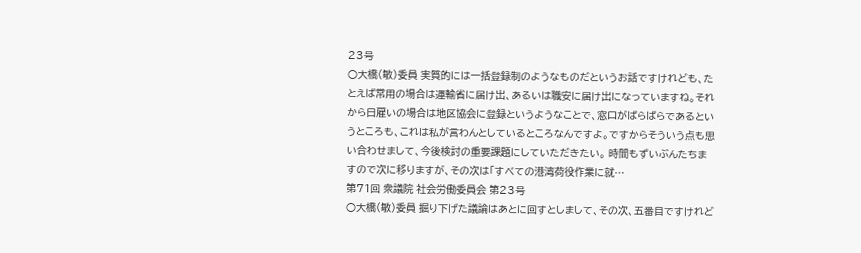23号
○大橋(敏)委員 実質的には一括登録制のようなものだというお話ですけれども、たとえば常用の場合は運輸省に届け出、あるいは職安に届け出になっていますね。それから日雇いの場合は地区協会に登録というようなことで、窓口がばらばらであるというところも、これは私が言わんとしているところなんですよ。ですからそういう点も思い合わせまして、今後検討の重要課題にしていただきたい。 時間もずいぶんたちますので次に移りますが、その次は「すべての港湾荷役作業に就…
第71回 衆議院 社会労働委員会 第23号
○大橋(敏)委員 掘り下げた議論はあとに回すとしまして、その次、五番目ですけれど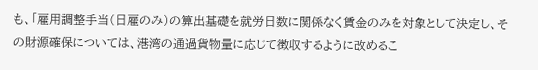も、「雇用調整手当(日雇のみ)の算出基礎を就労日数に関係なく賃金のみを対象として決定し、その財源確保については、港湾の通過貨物量に応じて徴収するように改めるこ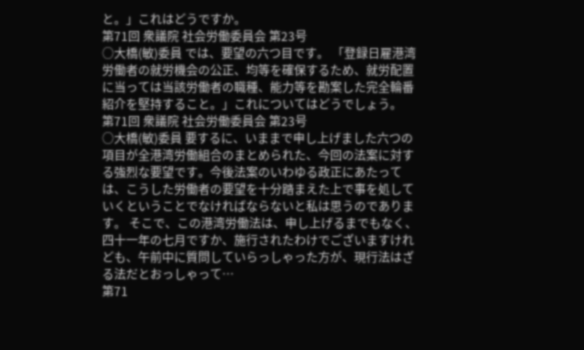と。」これはどうですか。
第71回 衆議院 社会労働委員会 第23号
○大橋(敏)委員 では、要望の六つ目です。 「登録日雇港湾労働者の就労機会の公正、均等を確保するため、就労配置に当っては当該労働者の職種、能力等を勘案した完全輪番紹介を堅持すること。」これについてはどうでしょう。
第71回 衆議院 社会労働委員会 第23号
○大橋(敏)委員 要するに、いままで申し上げました六つの項目が全港湾労働組合のまとめられた、今回の法案に対する強烈な要望です。今後法案のいわゆる政正にあたっては、こうした労働者の要望を十分踏まえた上で事を処していくということでなければならないと私は思うのであります。 そこで、この港湾労働法は、申し上げるまでもなく、四十一年の七月ですか、施行されたわけでございますけれども、午前中に質問していらっしゃった方が、現行法はざる法だとおっしゃって…
第71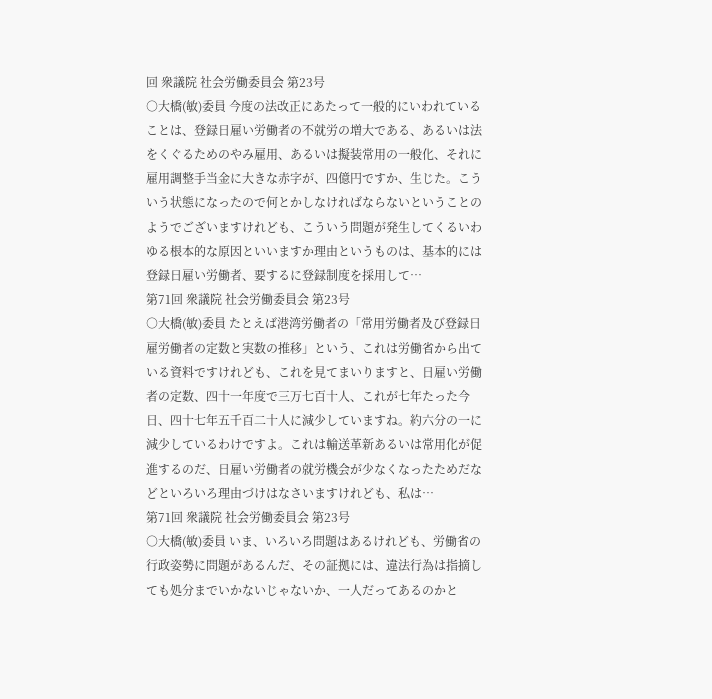回 衆議院 社会労働委員会 第23号
○大橋(敏)委員 今度の法改正にあたって一般的にいわれていることは、登録日雇い労働者の不就労の増大である、あるいは法をくぐるためのやみ雇用、あるいは擬装常用の一般化、それに雇用調整手当金に大きな赤字が、四億円ですか、生じた。こういう状態になったので何とかしなければならないということのようでございますけれども、こういう問題が発生してくるいわゆる根本的な原因といいますか理由というものは、基本的には登録日雇い労働者、要するに登録制度を採用して…
第71回 衆議院 社会労働委員会 第23号
○大橋(敏)委員 たとえば港湾労働者の「常用労働者及び登録日雇労働者の定数と実数の推移」という、これは労働省から出ている資料ですけれども、これを見てまいりますと、日雇い労働者の定数、四十一年度で三万七百十人、これが七年たった今日、四十七年五千百二十人に減少していますね。約六分の一に減少しているわけですよ。これは輸送革新あるいは常用化が促進するのだ、日雇い労働者の就労機会が少なくなったためだなどといろいろ理由づけはなさいますけれども、私は…
第71回 衆議院 社会労働委員会 第23号
○大橋(敏)委員 いま、いろいろ問題はあるけれども、労働省の行政姿勢に問題があるんだ、その証拠には、違法行為は指摘しても処分までいかないじゃないか、一人だってあるのかと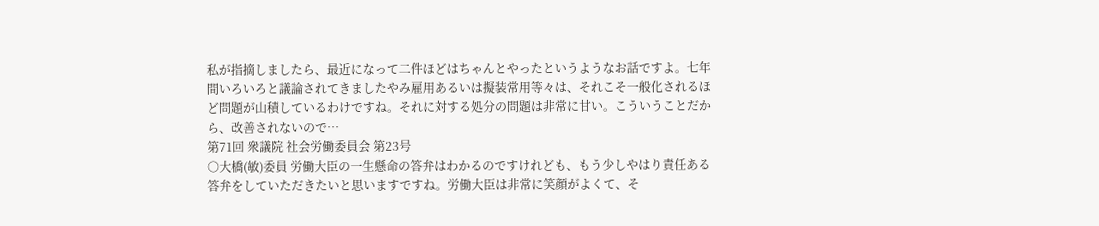私が指摘しましたら、最近になって二件ほどはちゃんとやったというようなお話ですよ。七年間いろいろと議論されてきましたやみ雇用あるいは擬装常用等々は、それこそ一般化されるほど問題が山積しているわけですね。それに対する処分の問題は非常に甘い。こういうことだから、改善されないので…
第71回 衆議院 社会労働委員会 第23号
○大橋(敏)委員 労働大臣の一生懸命の答弁はわかるのですけれども、もう少しやはり責任ある答弁をしていただきたいと思いますですね。労働大臣は非常に笑顔がよくて、そ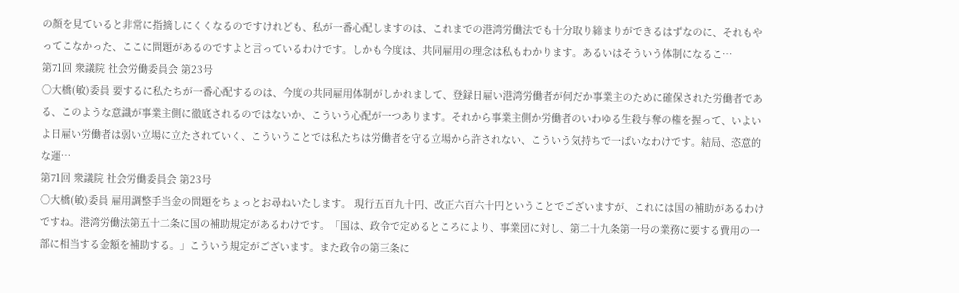の顔を見ていると非常に指摘しにくくなるのですけれども、私が一番心配しますのは、これまでの港湾労働法でも十分取り締まりができるはずなのに、それもやってこなかった、ここに問題があるのですよと言っているわけです。しかも今度は、共同雇用の理念は私もわかります。あるいはそういう体制になるこ…
第71回 衆議院 社会労働委員会 第23号
○大橋(敏)委員 要するに私たちが一番心配するのは、今度の共同雇用体制がしかれまして、登録日雇い港湾労働者が何だか事業主のために確保された労働者である、このような意識が事業主側に徹底されるのではないか、こういう心配が一つあります。それから事業主側か労働者のいわゆる生殺与奪の権を握って、いよいよ日雇い労働者は弱い立場に立たされていく、こういうことでは私たちは労働者を守る立場から許されない、こういう気持ちで一ぱいなわけです。結局、恣意的な運…
第71回 衆議院 社会労働委員会 第23号
○大橋(敏)委員 雇用調整手当金の問題をちょっとお尋ねいたします。 現行五百九十円、改正六百六十円ということでございますが、これには国の補助があるわけですね。港湾労働法第五十二条に国の補助規定があるわけです。「国は、政令で定めるところにより、事業団に対し、第二十九条第一号の業務に要する費用の一部に相当する金額を補助する。」こういう規定がございます。また政令の第三条に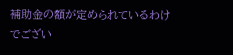補助金の額が定められているわけでござい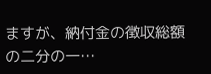ますが、納付金の徴収総額の二分の一…